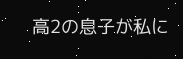高2の息子が私に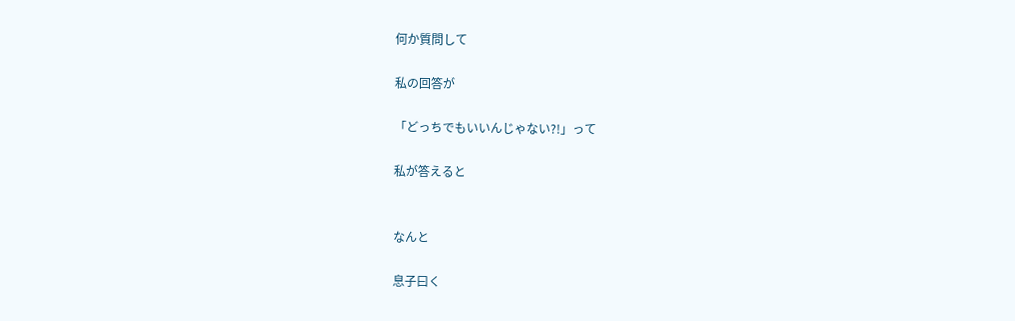何か質問して

私の回答が

「どっちでもいいんじゃない?!」って

私が答えると


なんと

息子曰く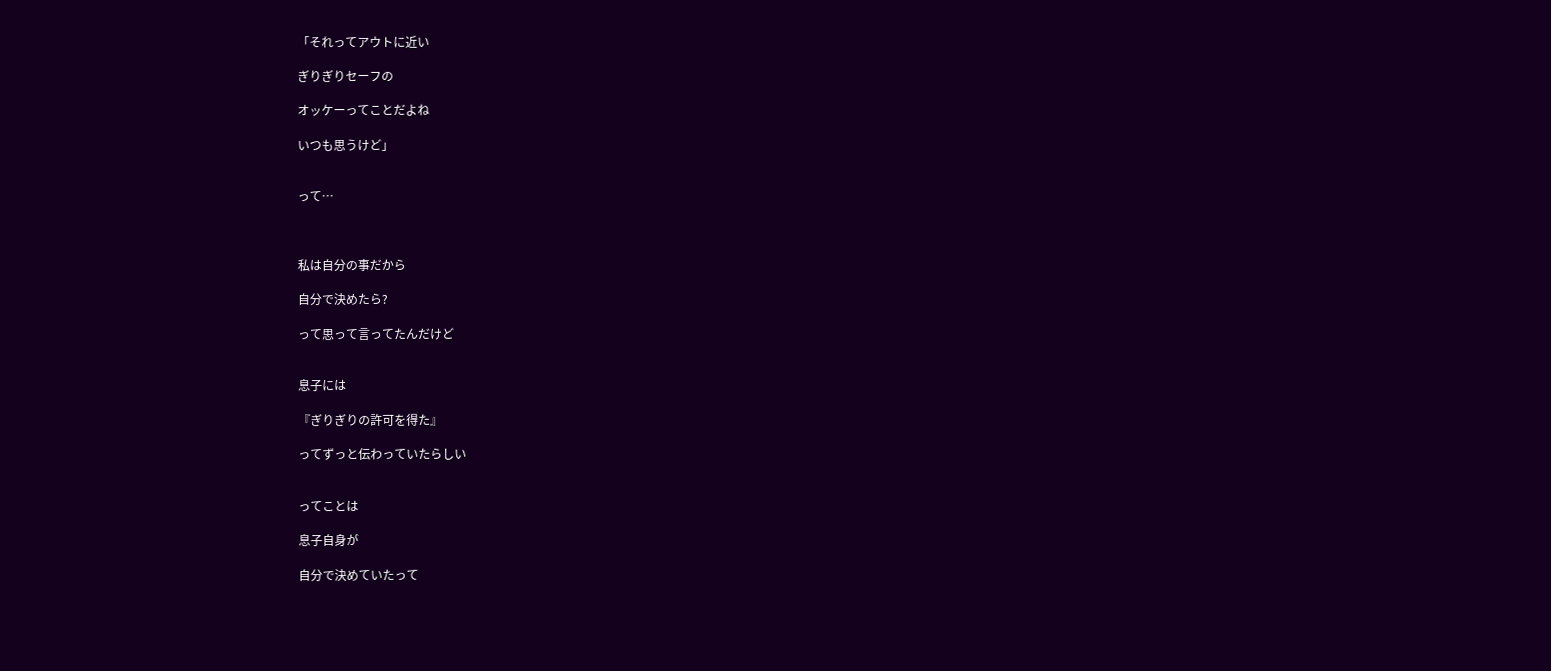「それってアウトに近い

ぎりぎりセーフの

オッケーってことだよね

いつも思うけど」


って…



私は自分の事だから

自分で決めたら?

って思って言ってたんだけど


息子には

『ぎりぎりの許可を得た』

ってずっと伝わっていたらしい


ってことは

息子自身が

自分で決めていたって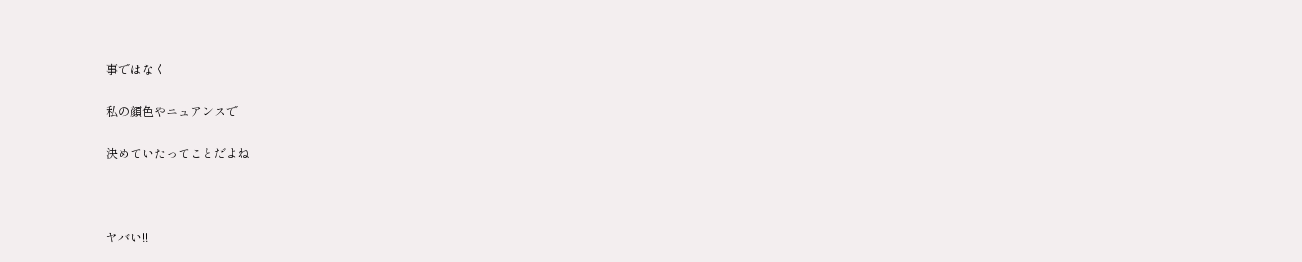事ではなく

私の顔色やニュアンスで

決めていたってことだよね



ヤバい!!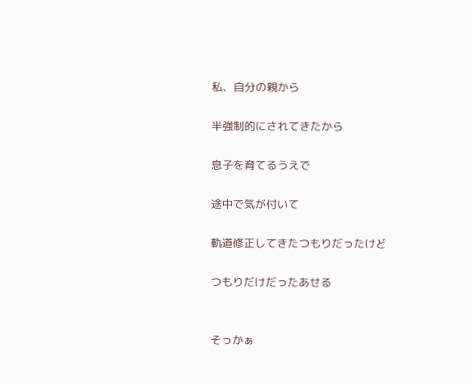私、自分の親から

半強制的にされてきたから

息子を育てるうえで

途中で気が付いて

軌道修正してきたつもりだったけど

つもりだけだったあせる


そっかぁ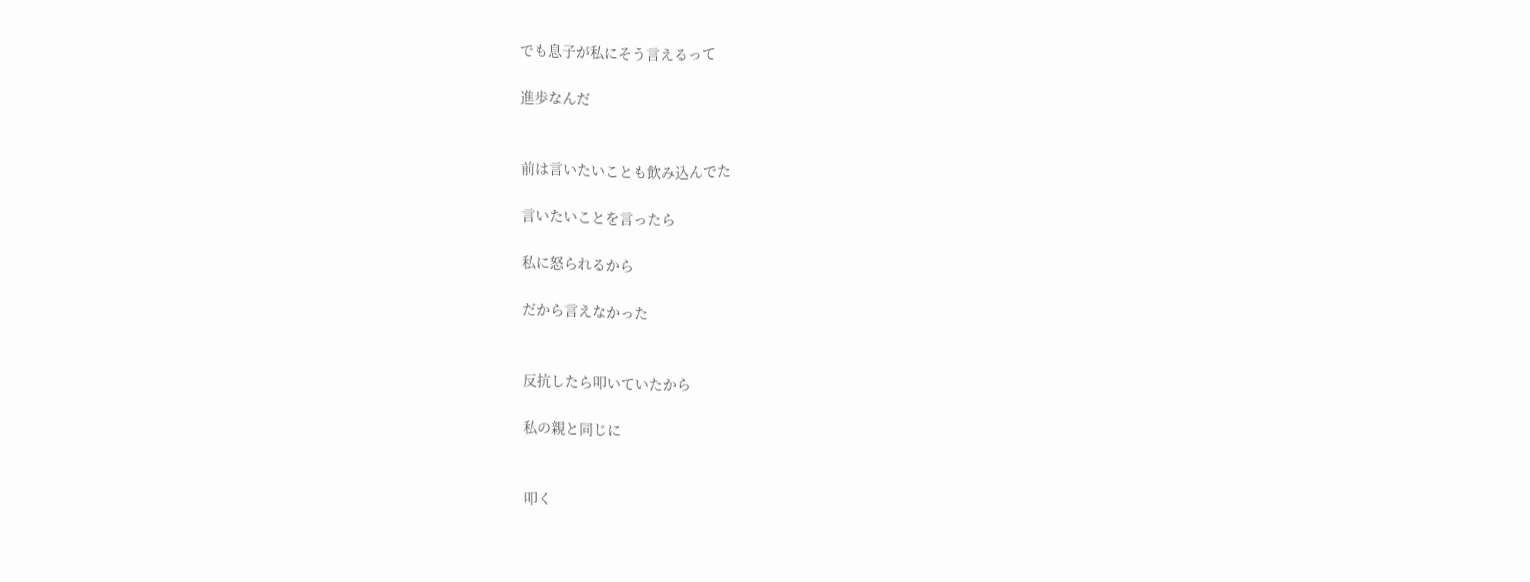でも息子が私にそう言えるって

進歩なんだ


前は言いたいことも飲み込んでた

言いたいことを言ったら

私に怒られるから

だから言えなかった


反抗したら叩いていたから

私の親と同じに


叩く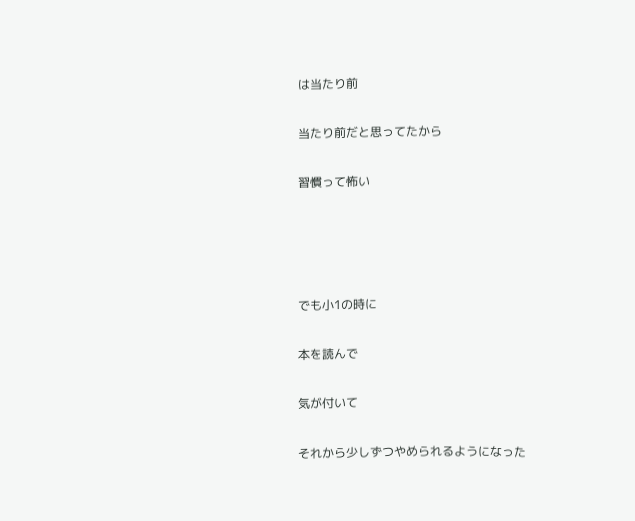は当たり前

当たり前だと思ってたから

習慣って怖い




でも小1の時に

本を読んで

気が付いて

それから少しずつやめられるようになった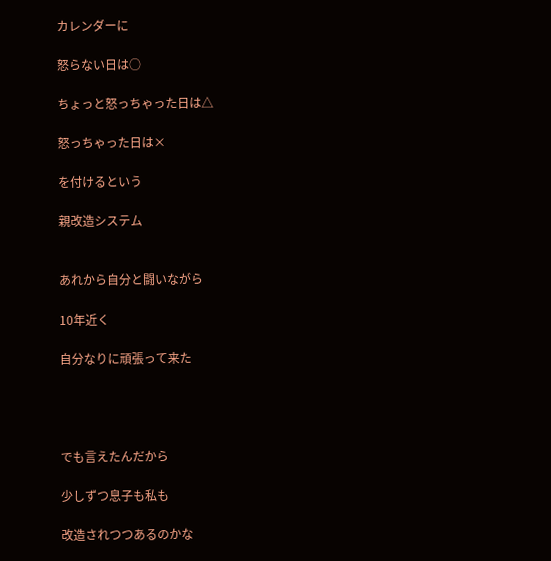カレンダーに

怒らない日は○

ちょっと怒っちゃった日は△

怒っちゃった日は×

を付けるという

親改造システム


あれから自分と闘いながら

10年近く

自分なりに頑張って来た




でも言えたんだから

少しずつ息子も私も

改造されつつあるのかな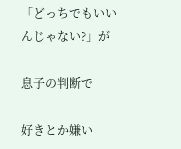「どっちでもいいんじゃない?」が

息子の判断で

好きとか嫌い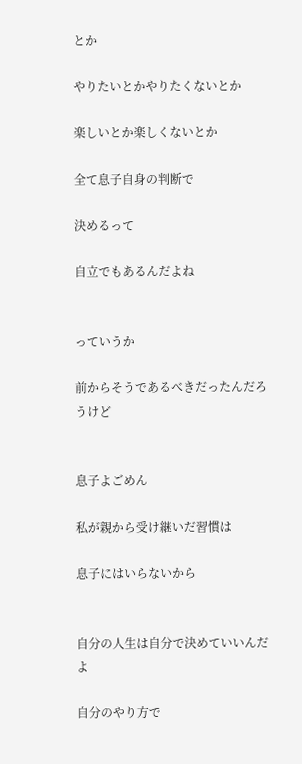とか

やりたいとかやりたくないとか

楽しいとか楽しくないとか

全て息子自身の判断で

決めるって

自立でもあるんだよね


っていうか

前からそうであるべきだったんだろうけど


息子よごめん

私が親から受け継いだ習慣は

息子にはいらないから


自分の人生は自分で決めていいんだよ

自分のやり方で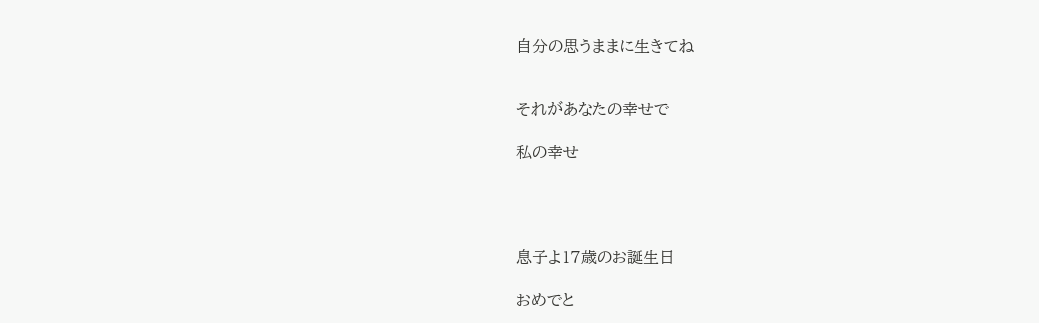自分の思うままに生きてね


それがあなたの幸せで

私の幸せ




息子よ17歳のお誕生日

おめでと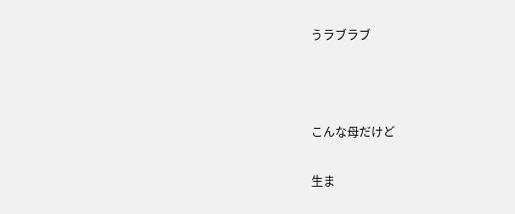うラブラブ



こんな母だけど

生ま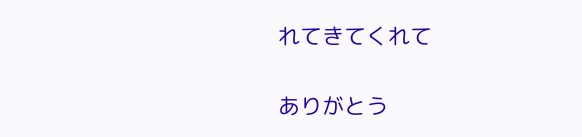れてきてくれて

ありがとう